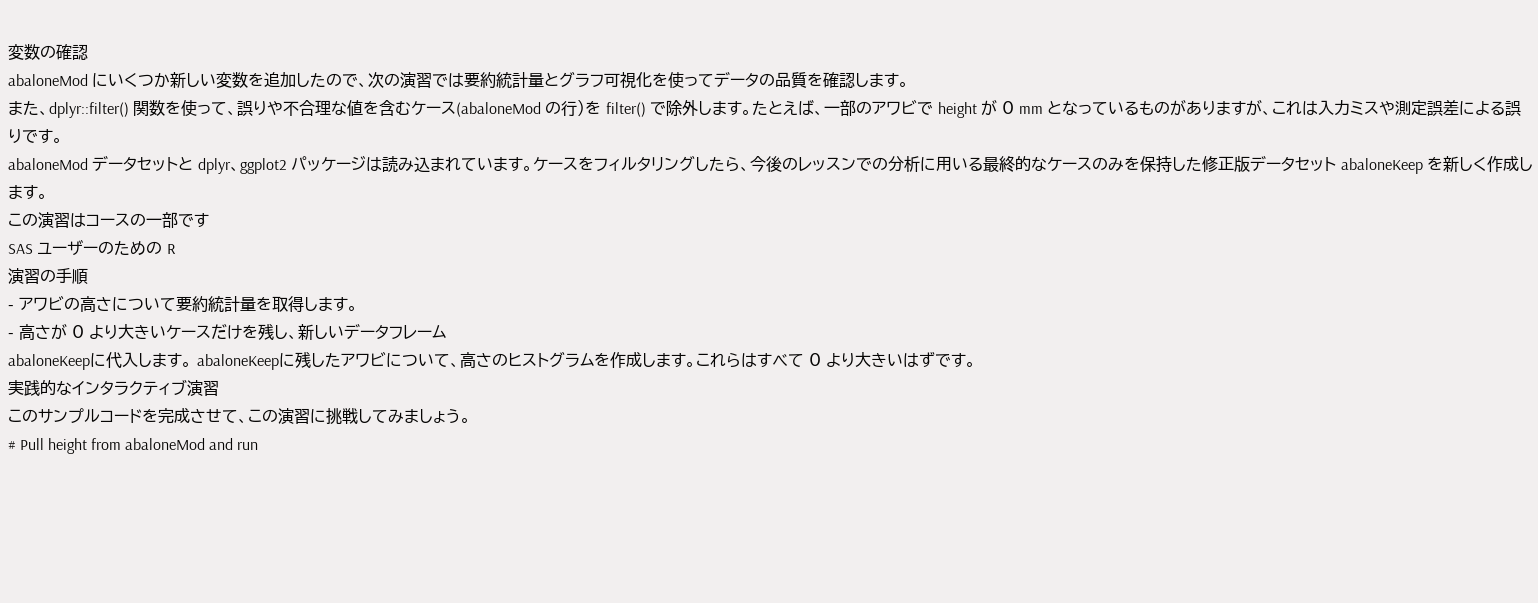変数の確認
abaloneMod にいくつか新しい変数を追加したので、次の演習では要約統計量とグラフ可視化を使ってデータの品質を確認します。
また、dplyr::filter() 関数を使って、誤りや不合理な値を含むケース(abaloneMod の行)を filter() で除外します。たとえば、一部のアワビで height が 0 mm となっているものがありますが、これは入力ミスや測定誤差による誤りです。
abaloneMod データセットと dplyr、ggplot2 パッケージは読み込まれています。ケースをフィルタリングしたら、今後のレッスンでの分析に用いる最終的なケースのみを保持した修正版データセット abaloneKeep を新しく作成します。
この演習はコースの一部です
SAS ユーザーのための R
演習の手順
- アワビの高さについて要約統計量を取得します。
- 高さが 0 より大きいケースだけを残し、新しいデータフレーム
abaloneKeepに代入します。 abaloneKeepに残したアワビについて、高さのヒストグラムを作成します。これらはすべて 0 より大きいはずです。
実践的なインタラクティブ演習
このサンプルコードを完成させて、この演習に挑戦してみましょう。
# Pull height from abaloneMod and run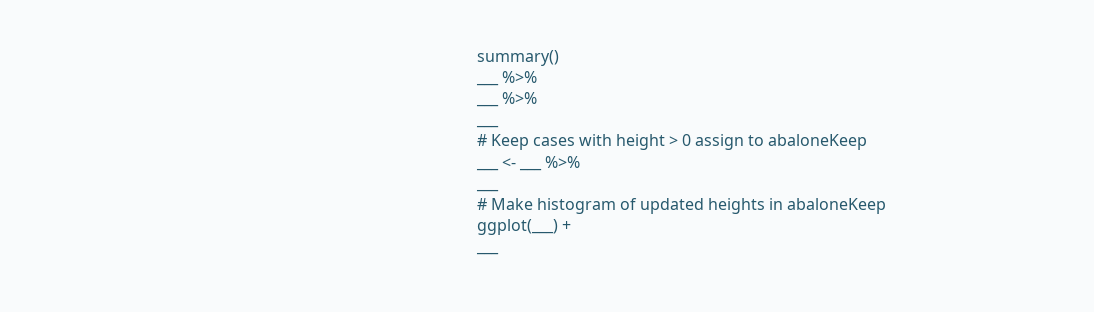summary()
___ %>%
___ %>%
___
# Keep cases with height > 0 assign to abaloneKeep
___ <- ___ %>%
___
# Make histogram of updated heights in abaloneKeep
ggplot(___) +
___